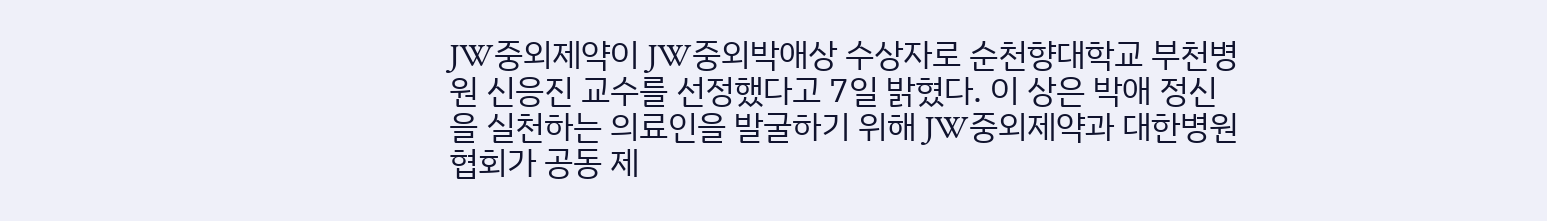JW중외제약이 JW중외박애상 수상자로 순천향대학교 부천병원 신응진 교수를 선정했다고 7일 밝혔다. 이 상은 박애 정신을 실천하는 의료인을 발굴하기 위해 JW중외제약과 대한병원협회가 공동 제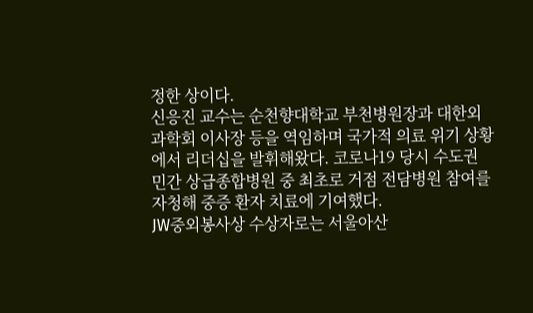정한 상이다.
신응진 교수는 순천향대학교 부천병원장과 대한외과학회 이사장 등을 역임하며 국가적 의료 위기 상황에서 리더십을 발휘해왔다. 코로나19 당시 수도권 민간 상급종합병원 중 최초로 거점 전담병원 참여를 자청해 중증 환자 치료에 기여했다.
JW중외봉사상 수상자로는 서울아산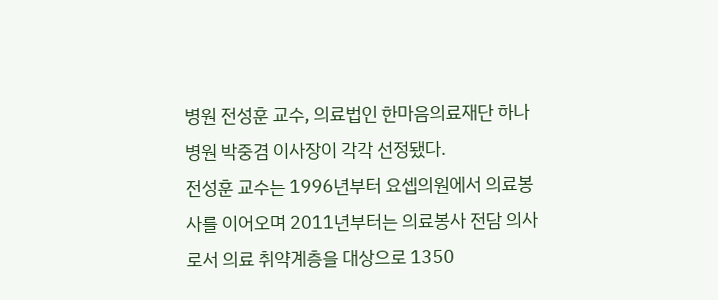병원 전성훈 교수, 의료법인 한마음의료재단 하나병원 박중겸 이사장이 각각 선정됐다.
전성훈 교수는 1996년부터 요셉의원에서 의료봉사를 이어오며 2011년부터는 의료봉사 전담 의사로서 의료 취약계층을 대상으로 1350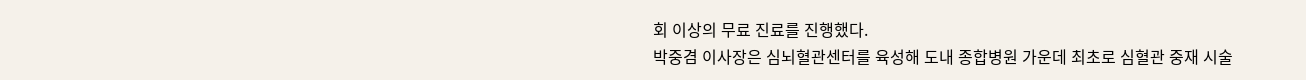회 이상의 무료 진료를 진행했다.
박중겸 이사장은 심뇌혈관센터를 육성해 도내 종합병원 가운데 최초로 심혈관 중재 시술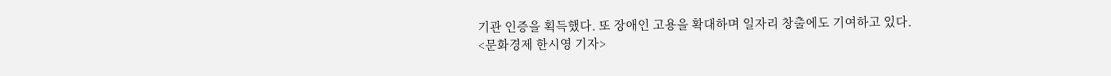기관 인증을 획득했다. 또 장애인 고용을 확대하며 일자리 창출에도 기여하고 있다.
<문화경제 한시영 기자>